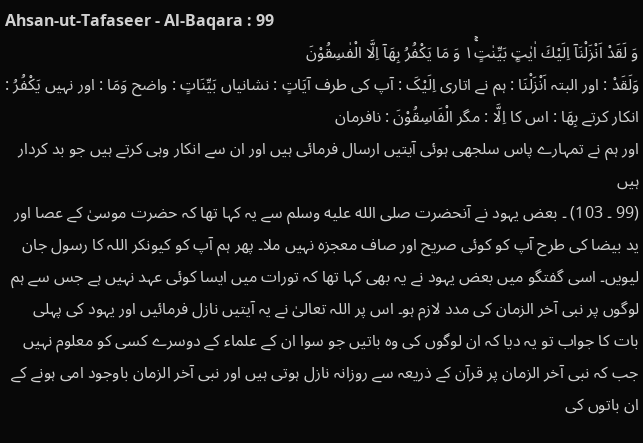Ahsan-ut-Tafaseer - Al-Baqara : 99
وَ لَقَدْ اَنْزَلْنَاۤ اِلَیْكَ اٰیٰتٍۭ بَیِّنٰتٍ١ۚ وَ مَا یَكْفُرُ بِهَاۤ اِلَّا الْفٰسِقُوْنَ
وَلَقَدْ : اور البتہ اَنْزَلْنَا : ہم نے اتاری اِلَيْکَ : آپ کی طرف آيَاتٍ : نشانیاں بَيِّنَاتٍ : واضح وَمَا : اور نہیں يَكْفُرُ : انکار کرتے بِهَا : اس کا اِلَّا : مگر الْفَاسِقُوْنَ : نافرمان
اور ہم نے تمہارے پاس سلجھی ہوئی آیتیں ارسال فرمائی ہیں اور ان سے انکار وہی کرتے ہیں جو بد کردار ہیں
(99 ۔ 103) ۔ بعض یہود نے آنحضرت صلى الله عليه وسلم سے یہ کہا تھا کہ حضرت موسیٰ کے عصا اور ید بیضا کی طرح آپ کو کوئی صریح اور صاف معجزہ نہیں ملا۔ پھر ہم آپ کو کیونکر اللہ کا رسول جان لیویں۔ اسی گفتگو میں بعض یہود نے یہ بھی کہا تھا کہ تورات میں ایسا کوئی عہد نہیں ہے جس سے ہم لوگوں پر نبی آخر الزمان کی مدد لازم ہو۔ اس پر اللہ تعالیٰ نے یہ آیتیں نازل فرمائیں اور یہود کی پہلی بات کا جواب تو یہ دیا کہ ان لوگوں کی وہ باتیں جو سوا ان کے علماء کے دوسرے کسی کو معلوم نہیں جب کہ نبی آخر الزمان پر قرآن کے ذریعہ سے روزانہ نازل ہوتی ہیں اور نبی آخر الزمان باوجود امی ہونے کے ان باتوں کی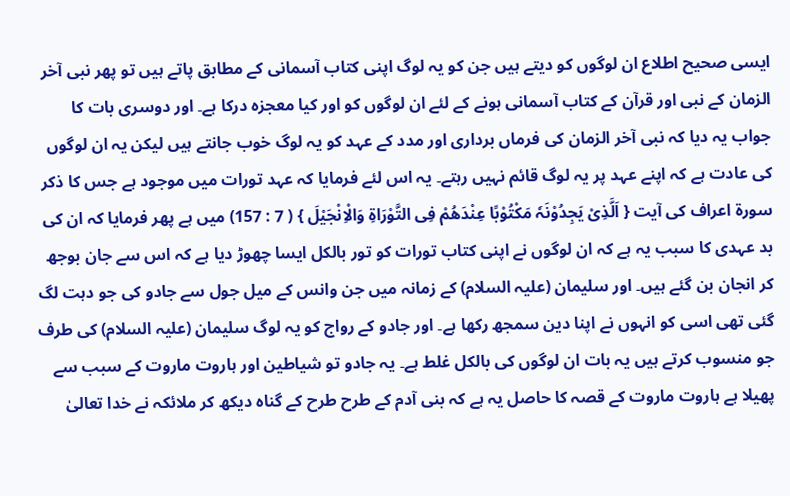ایسی صحیح اطلاع ان لوگوں کو دیتے ہیں جن کو یہ لوگ اپنی کتاب آسمانی کے مطابق پاتے ہیں تو پھر نبی آخر الزمان کے نبی اور قرآن کے کتاب آسمانی ہونے کے لئے ان لوگوں کو اور کیا معجزہ درکا ہے۔ اور دوسری بات کا جواب یہ دیا کہ نبی آخر الزمان کی فرماں برداری اور مدد کے عہد کو یہ لوگ خوب جانتے ہیں لیکن یہ ان لوگوں کی عادت ہے کہ اپنے عہد پر یہ لوگ قائم نہیں رہتے۔ یہ اس لئے فرمایا کہ عہد تورات میں موجود ہے جس کا ذکر سورة اعراف کی آیت { اَلَّذِیْ یَجِدُوْنَہٗ مَکْتُوْبًا عِنْدَھُمْ فِی التَّوْرَاۃِ وَالْاِنْجَیْلَ } ( 7 : 157) میں ہے پھر فرمایا کہ ان کی بد عہدی کا سبب یہ ہے کہ ان لوگوں نے اپنی کتاب تورات کو تور بالکل ایسا چھوڑ دیا ہے کہ اس سے جان بوجھ کر انجان بن گئے ہیں۔ اور سلیمان (علیہ السلام) کے زمانہ میں جن وانس کے میل جول سے جادو کی جو دہت لگ گئی تھی اسی کو انہوں نے اپنا دین سمجھ رکھا ہے۔ اور جادو کے رواج کو یہ لوگ سلیمان (علیہ السلام) کی طرف جو منسوب کرتے ہیں یہ بات ان لوگوں کی بالکل غلط ہے۔ یہ جادو تو شیاطین اور ہاروت ماروت کے سبب سے پھیلا ہے ہاروت ماروت کے قصہ کا حاصل یہ ہے کہ بنی آدم کے طرح طرح کے گناہ دیکھ کر ملائکہ نے خدا تعالیٰ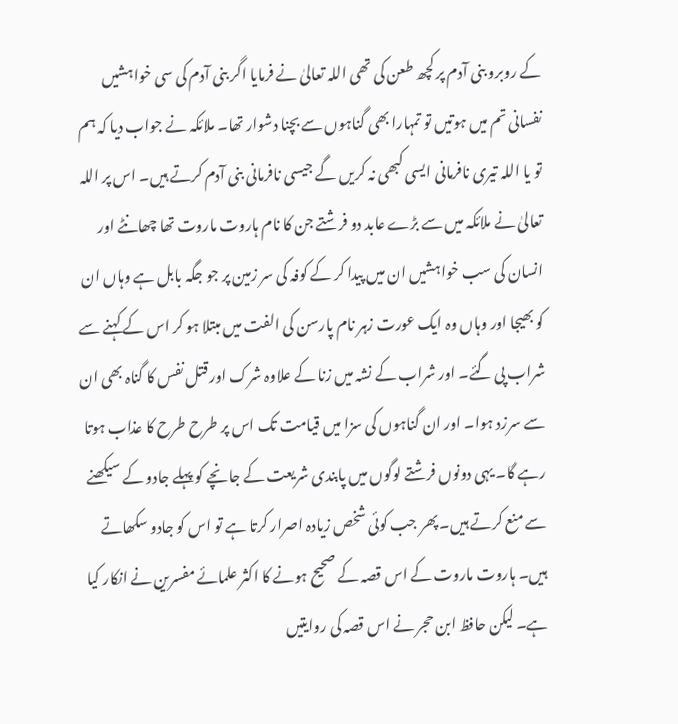کے روبرو بنی آدم پر کچھ طعن کی تھی اللہ تعالیٰ نے فرمایا اگر بنی آدم کی سی خواہشیں نفسانی تم میں ہوتیں تو تمہارا بھی گناہوں سے بچنا دشوار تھا۔ ملائکہ نے جواب دیا کہ ہم تو یا اللہ تیری نافرمانی ایسی کبھی نہ کریں گے جیسی نافرمانی بنی آدم کرتے ہیں۔ اس پر اللہ تعالیٰ نے ملائکہ میں سے بڑے عابد دو فرشتے جن کا نام ہاروت ماروت تھا چھانٹے اور انسان کی سب خواہشیں ان میں پیدا کر کے کوفہ کی سر زمین پر جو جگہ بابل ہے وہاں ان کو بھیجا اور وہاں وہ ایک عورت زہر نام پارسن کی الفت میں مبتلا ہو کر اس کے کہنے سے شراب پی گئے۔ اور شراب کے نشہ میں زنا کے علاوہ شرک اور قتل نفس کا گناہ بھی ان سے سرزد ہوا۔ اور ان گناہوں کی سزا میں قیامت تک اس پر طرح طرح کا عذاب ہوتا رہے گا۔ یہی دونوں فرشتے لوگوں میں پابندی شریعت کے جانچے کو پہلے جادو کے سیکھنے سے منع کرتے ہیں۔ پھر جب کوئی شخص زیادہ اصرار کرتا ہے تو اس کو جادو سکھاتے ہیں۔ ہاروت ماروت کے اس قصہ کے صحیح ہونے کا اکثر علمائے مفسرین نے انکار کیا ہے۔ لیکن حافظ ابن حجر نے اس قصہ کی روایتیں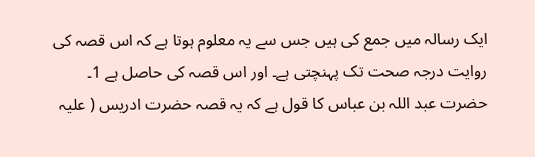ایک رسالہ میں جمع کی ہیں جس سے یہ معلوم ہوتا ہے کہ اس قصہ کی روایت درجہ صحت تک پہنچتی ہے۔ اور اس قصہ کی حاصل ہے 1۔ حضرت عبد اللہ بن عباس کا قول ہے کہ یہ قصہ حضرت ادریس ( علیہ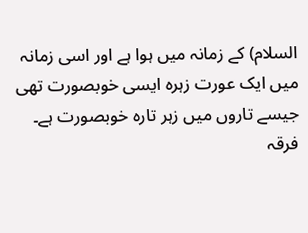السلام) کے زمانہ میں ہوا ہے اور اسی زمانہ میں ایک عورت زہرہ ایسی خوبصورت تھی جیسے تاروں میں زہر تارہ خوبصورت ہے۔ فرقہ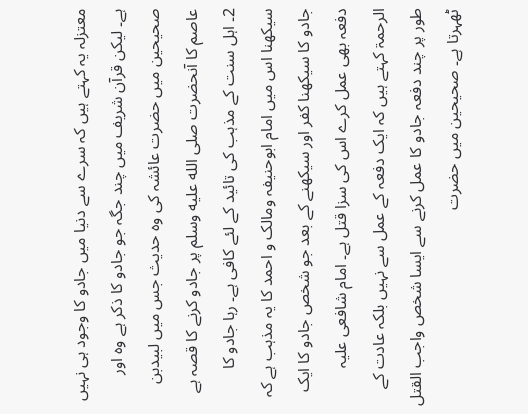معتزلہ یہ کہتے ہیں کہ سرے سے دنیا میں جادو کا وجود ہی نہیں ہے۔ لیکن قرآن شریف میں چند جگہ جو جادو کا ذکر ہے وہ اور صحیحین میں حضرت عائشہ کی وہ حدیث جس میں لبیدبن عاصم کا آنحضرت صلى الله عليه وسلم پر جادو کرنے کا قصہ ہے 2۔ اہل سنت کے مذہب کی تائید کے لئے کافی ہے۔ رہا جادو کا سیکھنا اس میں امام ابوحنیفہ ومالک و احمد کا یہ مذہب ہے کہ جادو کا سیکھنا کفر اور سیکھنے کے بعد جو شخص جادو کا ایک دفعہ بھی عمل کرے اس کی سزا قتل ہے۔ امام شافعی علیہ الرحمۃ کہتے ہیں کہ ایک دفعہ کے عمل سے نہیں بلکہ عادت کے طور پر چند دفعہ جادو کا عمل کرنے سے ایسا شخص واجب القتل ٹھہرتا ہے۔ صحیحین میں حضرت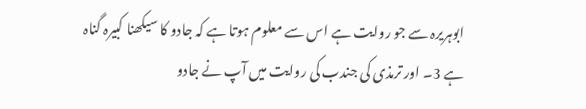ابوہریرہ سے جو روایت ہے اس سے معلوم ہوتا ہے کہ جادو کا سیکھنا کبیرہ گناہ ہے 3۔ اور ترمذی کی جندب کی روایت میں آپ نے جادو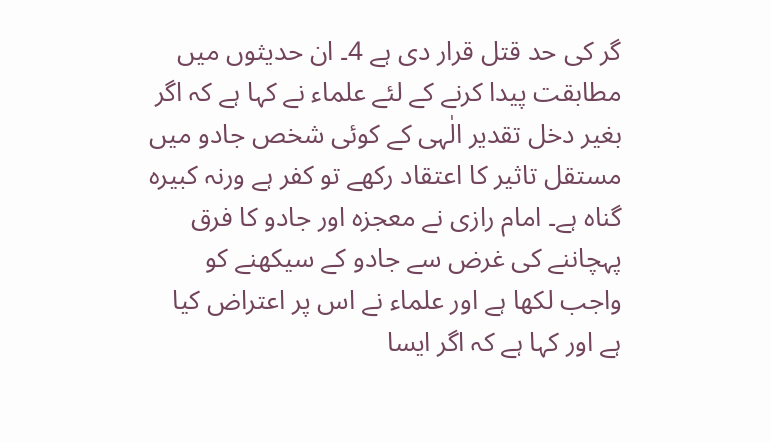گر کی حد قتل قرار دی ہے 4۔ ان حدیثوں میں مطابقت پیدا کرنے کے لئے علماء نے کہا ہے کہ اگر بغیر دخل تقدیر الٰہی کے کوئی شخص جادو میں مستقل تاثیر کا اعتقاد رکھے تو کفر ہے ورنہ کبیرہ گناہ ہے۔ امام رازی نے معجزہ اور جادو کا فرق پہچاننے کی غرض سے جادو کے سیکھنے کو واجب لکھا ہے اور علماء نے اس پر اعتراض کیا ہے اور کہا ہے کہ اگر ایسا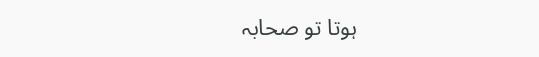ہوتا تو صحابہ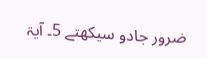ضرور جادو سیکھتے 5۔ آیۃ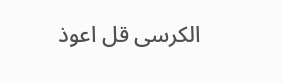الکرسی قل اعوذ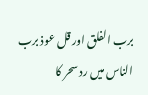برب الفلق اور قل عوذ برب الناس میں رد سحر کا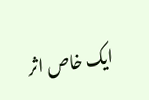ایک خاص اثر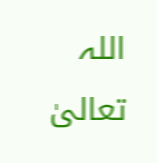اللہ تعالیٰ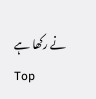نے رکھا ہے
Top